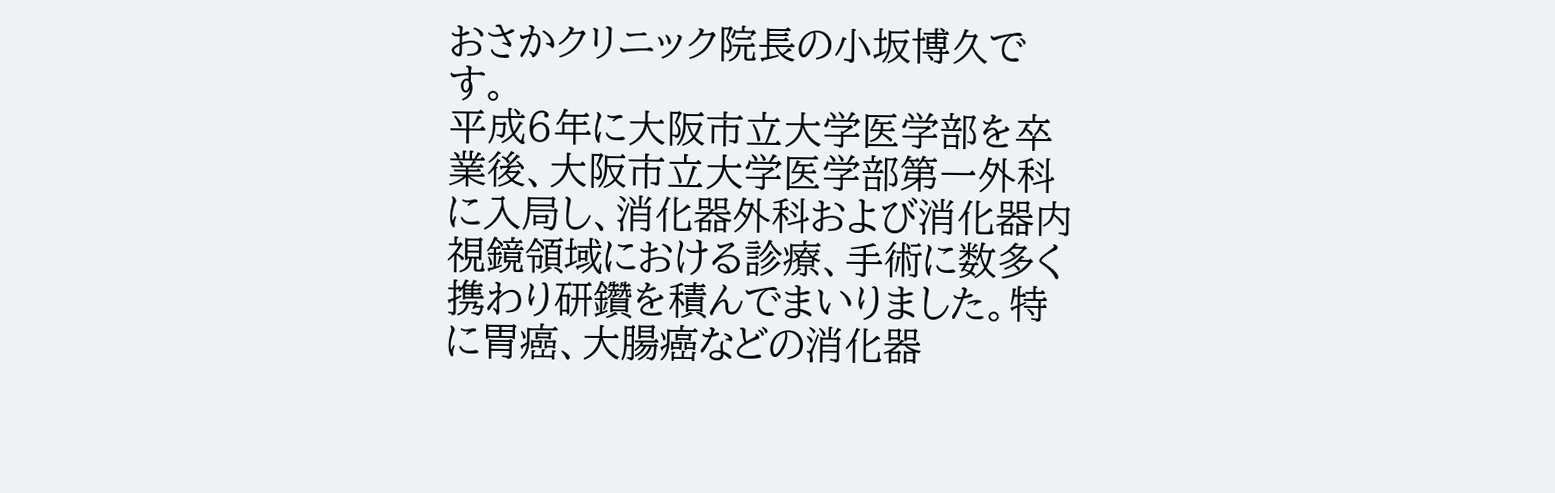おさかクリニック院長の小坂博久です。
平成6年に大阪市立大学医学部を卒業後、大阪市立大学医学部第一外科に入局し、消化器外科および消化器内視鏡領域における診療、手術に数多く携わり研鑽を積んでまいりました。特に胃癌、大腸癌などの消化器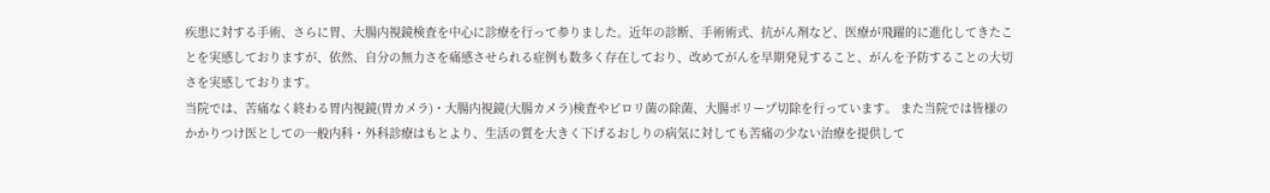疾患に対する手術、さらに胃、大腸内視鏡検査を中心に診療を行って参りました。近年の診断、手術術式、抗がん剤など、医療が飛躍的に進化してきたことを実感しておりますが、依然、自分の無力さを痛感させられる症例も数多く存在しており、改めてがんを早期発見すること、がんを予防することの大切さを実感しております。
当院では、苦痛なく終わる胃内視鏡(胃カメラ)・大腸内視鏡(大腸カメラ)検査やピロリ菌の除菌、大腸ポリープ切除を行っています。 また当院では皆様のかかりつけ医としての一般内科・外科診療はもとより、生活の質を大きく下げるおしりの病気に対しても苦痛の少ない治療を提供して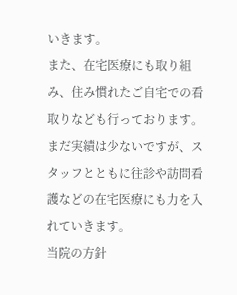いきます。
また、在宅医療にも取り組み、住み慣れたご自宅での看取りなども行っております。まだ実績は少ないですが、スタッフとともに往診や訪問看護などの在宅医療にも力を入れていきます。
当院の方針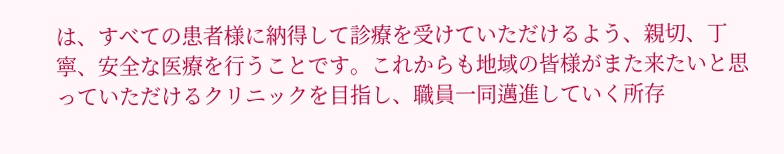は、すべての患者様に納得して診療を受けていただけるよう、親切、丁寧、安全な医療を行うことです。これからも地域の皆様がまた来たいと思っていただけるクリニックを目指し、職員一同邁進していく所存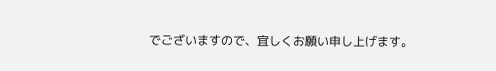でございますので、宜しくお願い申し上げます。